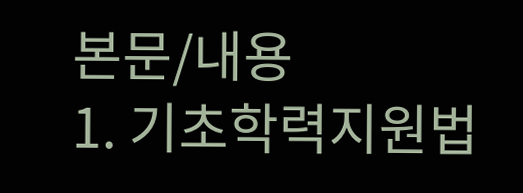본문/내용
1. 기초학력지원법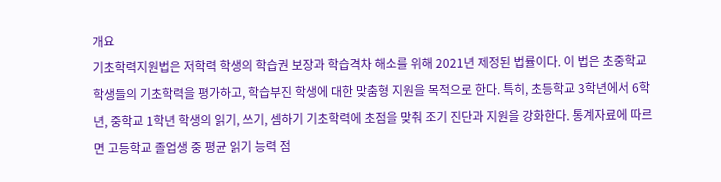개요
기초학력지원법은 저학력 학생의 학습권 보장과 학습격차 해소를 위해 2021년 제정된 법률이다. 이 법은 초중학교 학생들의 기초학력을 평가하고, 학습부진 학생에 대한 맞춤형 지원을 목적으로 한다. 특히, 초등학교 3학년에서 6학년, 중학교 1학년 학생의 읽기, 쓰기, 셈하기 기초학력에 초점을 맞춰 조기 진단과 지원을 강화한다. 통계자료에 따르면 고등학교 졸업생 중 평균 읽기 능력 점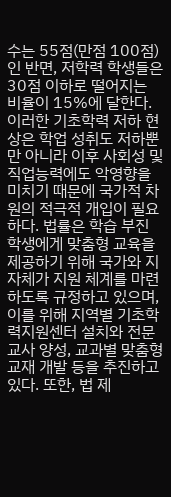수는 55점(만점 100점)인 반면, 저학력 학생들은 30점 이하로 떨어지는 비율이 15%에 달한다. 이러한 기초학력 저하 현상은 학업 성취도 저하뿐만 아니라 이후 사회성 및 직업능력에도 악영향을 미치기 때문에 국가적 차원의 적극적 개입이 필요하다. 법률은 학습 부진 학생에게 맞춤형 교육을 제공하기 위해 국가와 지자체가 지원 체계를 마련하도록 규정하고 있으며, 이를 위해 지역별 기초학력지원센터 설치와 전문 교사 양성, 교과별 맞춤형 교재 개발 등을 추진하고 있다. 또한, 법 제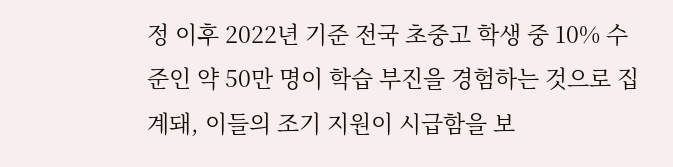정 이후 2022년 기준 전국 초중고 학생 중 10% 수준인 약 50만 명이 학습 부진을 경험하는 것으로 집계돼, 이들의 조기 지원이 시급함을 보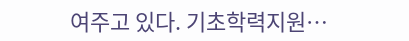여주고 있다. 기초학력지원…